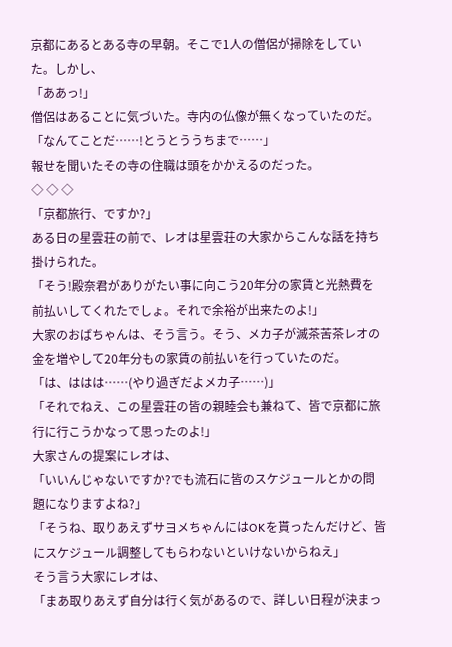京都にあるとある寺の早朝。そこで1人の僧侶が掃除をしていた。しかし、
「ああっ!」
僧侶はあることに気づいた。寺内の仏像が無くなっていたのだ。
「なんてことだ……!とうとううちまで……」
報せを聞いたその寺の住職は頭をかかえるのだった。
◇ ◇ ◇
「京都旅行、ですか?」
ある日の星雲荘の前で、レオは星雲荘の大家からこんな話を持ち掛けられた。
「そう!殿奈君がありがたい事に向こう20年分の家賃と光熱費を前払いしてくれたでしょ。それで余裕が出来たのよ!」
大家のおばちゃんは、そう言う。そう、メカ子が滅茶苦茶レオの金を増やして20年分もの家賃の前払いを行っていたのだ。
「は、ははは……(やり過ぎだよメカ子……)」
「それでねえ、この星雲荘の皆の親睦会も兼ねて、皆で京都に旅行に行こうかなって思ったのよ!」
大家さんの提案にレオは、
「いいんじゃないですか?でも流石に皆のスケジュールとかの問題になりますよね?」
「そうね、取りあえずサヨメちゃんにはOKを貰ったんだけど、皆にスケジュール調整してもらわないといけないからねえ」
そう言う大家にレオは、
「まあ取りあえず自分は行く気があるので、詳しい日程が決まっ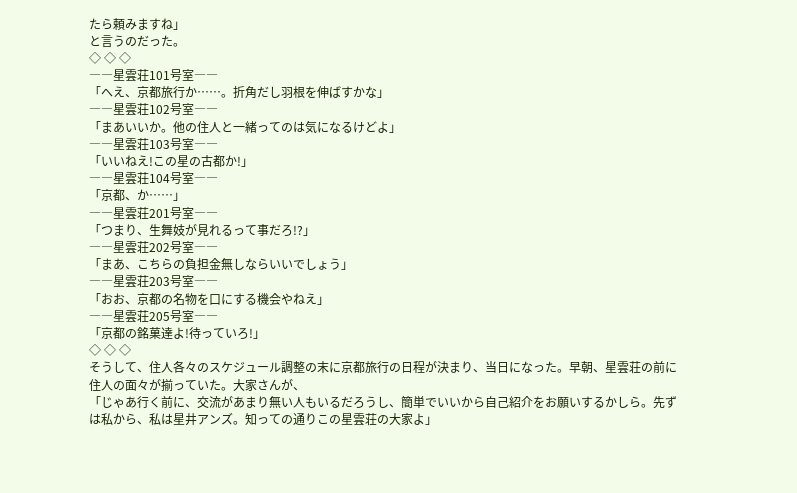たら頼みますね」
と言うのだった。
◇ ◇ ◇
――星雲荘101号室――
「へえ、京都旅行か……。折角だし羽根を伸ばすかな」
――星雲荘102号室――
「まあいいか。他の住人と一緒ってのは気になるけどよ」
――星雲荘103号室――
「いいねえ!この星の古都か!」
――星雲荘104号室――
「京都、か……」
――星雲荘201号室――
「つまり、生舞妓が見れるって事だろ!?」
――星雲荘202号室――
「まあ、こちらの負担金無しならいいでしょう」
――星雲荘203号室――
「おお、京都の名物を口にする機会やねえ」
――星雲荘205号室――
「京都の銘菓達よ!待っていろ!」
◇ ◇ ◇
そうして、住人各々のスケジュール調整の末に京都旅行の日程が決まり、当日になった。早朝、星雲荘の前に住人の面々が揃っていた。大家さんが、
「じゃあ行く前に、交流があまり無い人もいるだろうし、簡単でいいから自己紹介をお願いするかしら。先ずは私から、私は星井アンズ。知っての通りこの星雲荘の大家よ」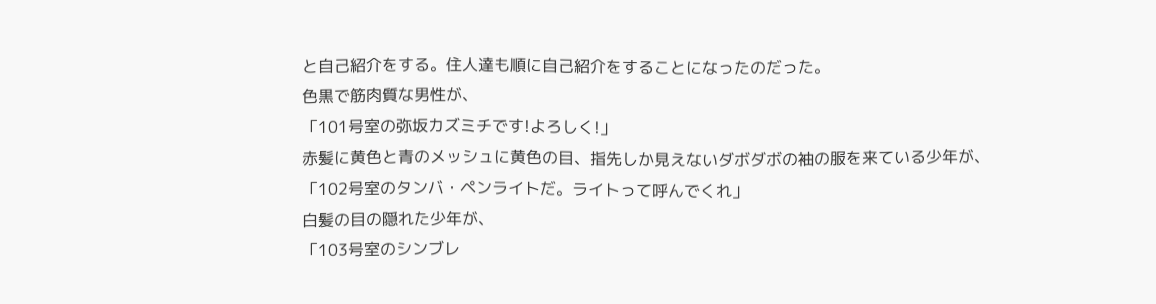と自己紹介をする。住人達も順に自己紹介をすることになったのだった。
色黒で筋肉質な男性が、
「101号室の弥坂カズミチです!よろしく!」
赤髪に黄色と青のメッシュに黄色の目、指先しか見えないダボダボの袖の服を来ている少年が、
「102号室のタンバ・ペンライトだ。ライトって呼んでくれ」
白髪の目の隠れた少年が、
「103号室のシンブレ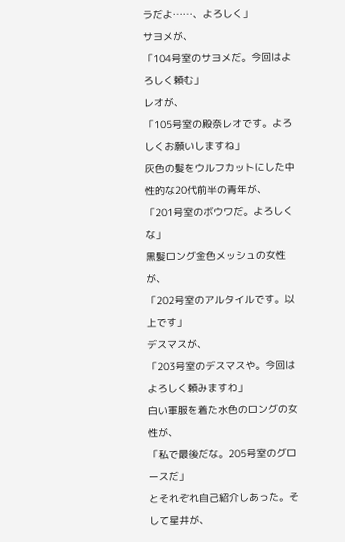ラだよ……、よろしく」
サヨメが、
「104号室のサヨメだ。今回はよろしく頼む」
レオが、
「105号室の殿奈レオです。よろしくお願いしますね」
灰色の髪をウルフカットにした中性的な20代前半の青年が、
「201号室のボウワだ。よろしくな」
黒髪ロング金色メッシュの女性が、
「202号室のアルタイルです。以上です」
デスマスが、
「203号室のデスマスや。今回はよろしく頼みますわ」
白い軍服を着た水色のロングの女性が、
「私で最後だな。205号室のグロースだ」
とそれぞれ自己紹介しあった。そして星井が、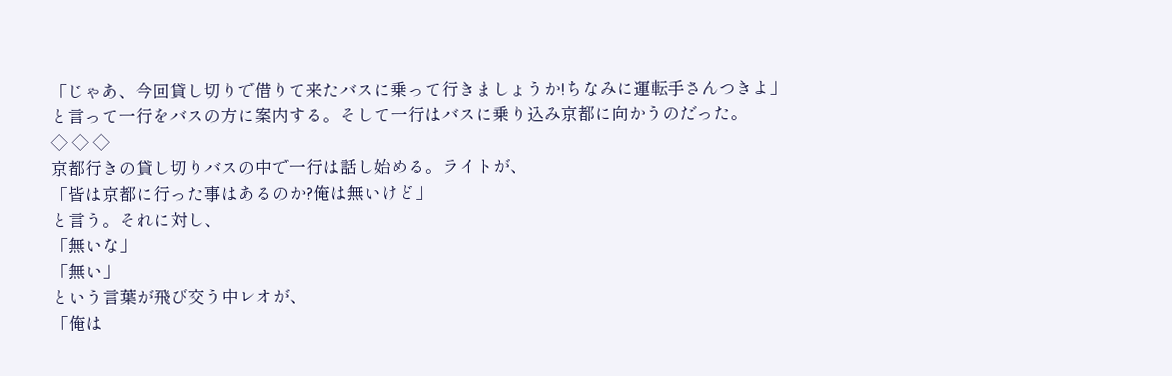「じゃあ、今回貸し切りで借りて来たバスに乗って行きましょうか!ちなみに運転手さんつきよ」
と言って一行をバスの方に案内する。そして一行はバスに乗り込み京都に向かうのだった。
◇ ◇ ◇
京都行きの貸し切りバスの中で一行は話し始める。ライトが、
「皆は京都に行った事はあるのか?俺は無いけど」
と言う。それに対し、
「無いな」
「無い」
という言葉が飛び交う中レオが、
「俺は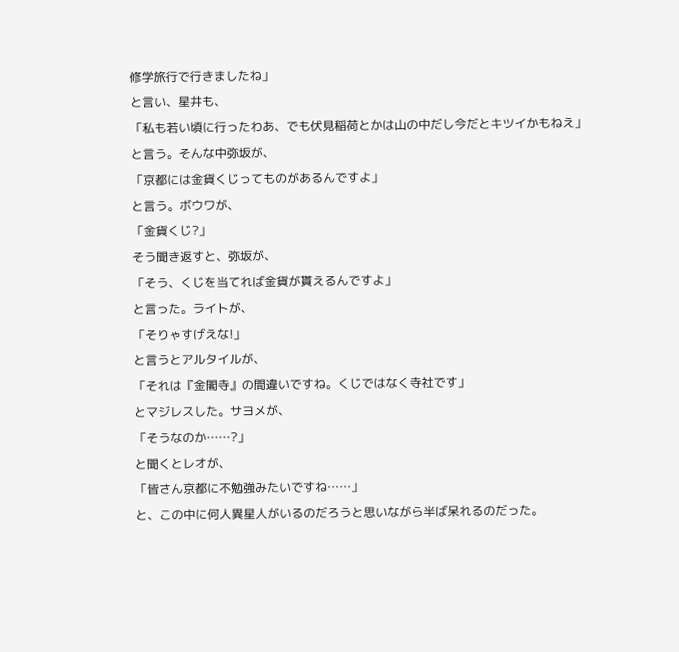修学旅行で行きましたね」
と言い、星井も、
「私も若い頃に行ったわあ、でも伏見稲荷とかは山の中だし今だとキツイかもねえ」
と言う。そんな中弥坂が、
「京都には金貨くじってものがあるんですよ」
と言う。ボウワが、
「金貨くじ?」
そう聞き返すと、弥坂が、
「そう、くじを当てれば金貨が貰えるんですよ」
と言った。ライトが、
「そりゃすげえな!」
と言うとアルタイルが、
「それは『金閣寺』の間違いですね。くじではなく寺社です」
とマジレスした。サヨメが、
「そうなのか……?」
と聞くとレオが、
「皆さん京都に不勉強みたいですね……」
と、この中に何人異星人がいるのだろうと思いながら半ば呆れるのだった。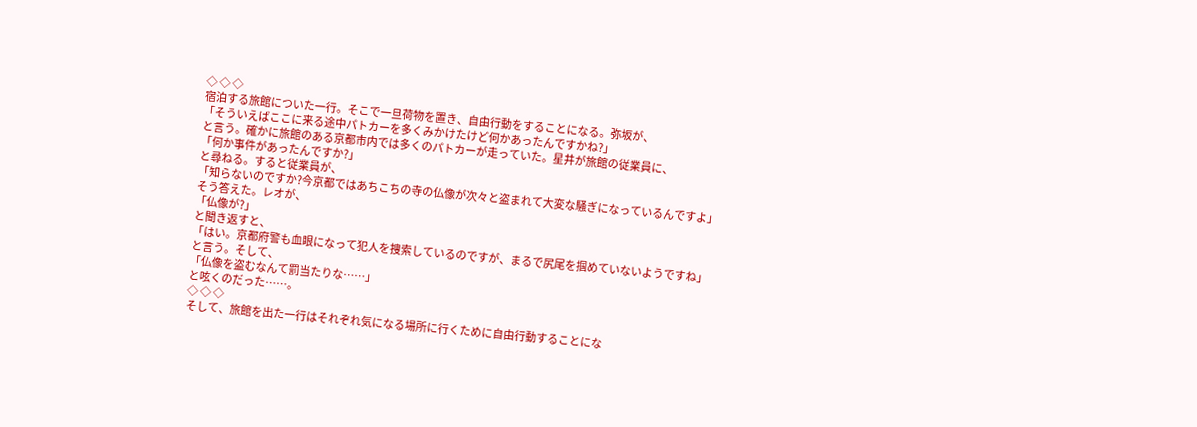◇ ◇ ◇
宿泊する旅館についた一行。そこで一旦荷物を置き、自由行動をすることになる。弥坂が、
「そういえばここに来る途中パトカーを多くみかけたけど何かあったんですかね?」
と言う。確かに旅館のある京都市内では多くのパトカーが走っていた。星井が旅館の従業員に、
「何か事件があったんですか?」
と尋ねる。すると従業員が、
「知らないのですか?今京都ではあちこちの寺の仏像が次々と盗まれて大変な騒ぎになっているんですよ」
そう答えた。レオが、
「仏像が?」
と聞き返すと、
「はい。京都府警も血眼になって犯人を捜索しているのですが、まるで尻尾を掴めていないようですね」
と言う。そして、
「仏像を盗むなんて罰当たりな……」
と呟くのだった……。
◇ ◇ ◇
そして、旅館を出た一行はそれぞれ気になる場所に行くために自由行動することにな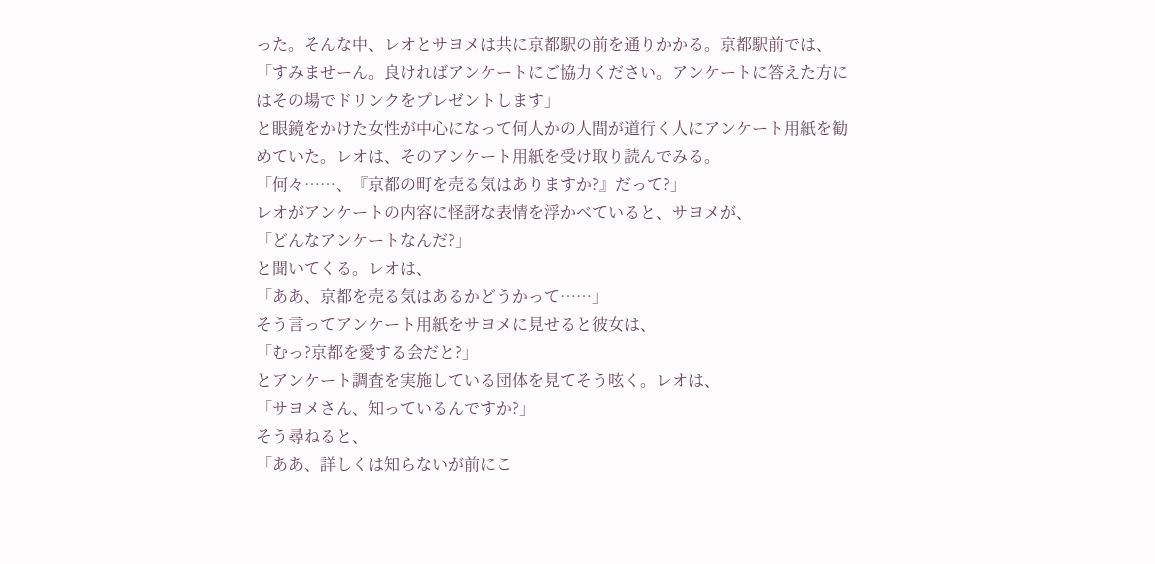った。そんな中、レオとサヨメは共に京都駅の前を通りかかる。京都駅前では、
「すみませーん。良ければアンケートにご協力ください。アンケートに答えた方にはその場でドリンクをプレゼントします」
と眼鏡をかけた女性が中心になって何人かの人間が道行く人にアンケート用紙を勧めていた。レオは、そのアンケート用紙を受け取り読んでみる。
「何々……、『京都の町を売る気はありますか?』だって?」
レオがアンケートの内容に怪訝な表情を浮かべていると、サヨメが、
「どんなアンケートなんだ?」
と聞いてくる。レオは、
「ああ、京都を売る気はあるかどうかって……」
そう言ってアンケート用紙をサヨメに見せると彼女は、
「むっ?京都を愛する会だと?」
とアンケート調査を実施している団体を見てそう呟く。レオは、
「サヨメさん、知っているんですか?」
そう尋ねると、
「ああ、詳しくは知らないが前にこ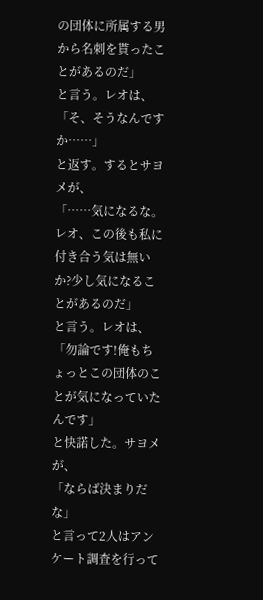の団体に所属する男から名刺を貰ったことがあるのだ」
と言う。レオは、
「そ、そうなんですか……」
と返す。するとサヨメが、
「……気になるな。レオ、この後も私に付き合う気は無いか?少し気になることがあるのだ」
と言う。レオは、
「勿論です!俺もちょっとこの団体のことが気になっていたんです」
と快諾した。サヨメが、
「ならば決まりだな」
と言って2人はアンケート調査を行って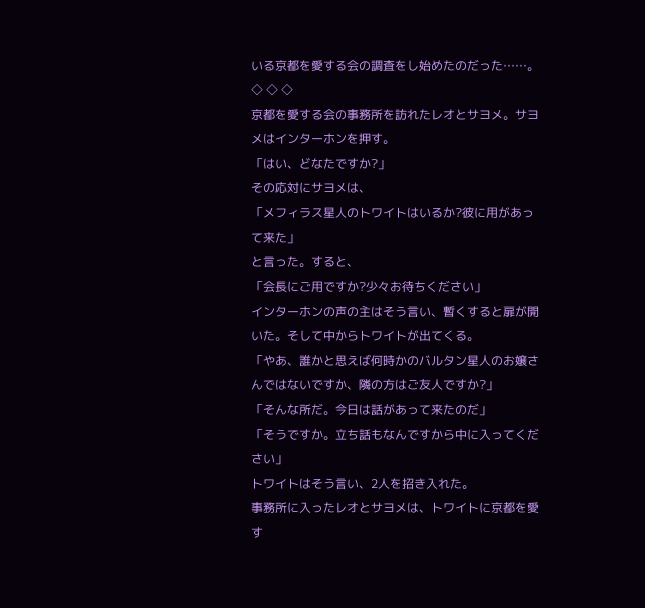いる京都を愛する会の調査をし始めたのだった……。
◇ ◇ ◇
京都を愛する会の事務所を訪れたレオとサヨメ。サヨメはインターホンを押す。
「はい、どなたですか?」
その応対にサヨメは、
「メフィラス星人のトワイトはいるか?彼に用があって来た」
と言った。すると、
「会長にご用ですか?少々お待ちください」
インターホンの声の主はそう言い、暫くすると扉が開いた。そして中からトワイトが出てくる。
「やあ、誰かと思えば何時かのバルタン星人のお嬢さんではないですか、隣の方はご友人ですか?」
「そんな所だ。今日は話があって来たのだ」
「そうですか。立ち話もなんですから中に入ってください」
トワイトはそう言い、2人を招き入れた。
事務所に入ったレオとサヨメは、トワイトに京都を愛す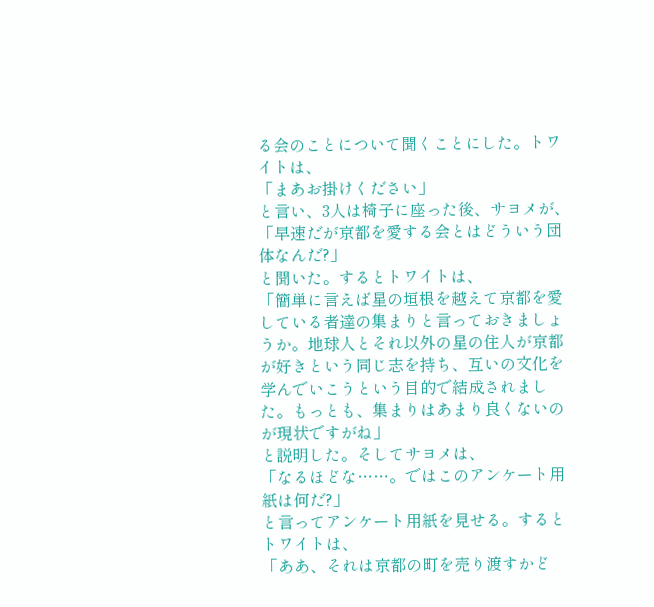る会のことについて聞くことにした。トワイトは、
「まあお掛けください」
と言い、3人は椅子に座った後、サヨメが、
「早速だが京都を愛する会とはどういう団体なんだ?」
と聞いた。するとトワイトは、
「簡単に言えば星の垣根を越えて京都を愛している者達の集まりと言っておきましょうか。地球人とそれ以外の星の住人が京都が好きという同じ志を持ち、互いの文化を学んでいこうという目的で結成されました。もっとも、集まりはあまり良くないのが現状ですがね」
と説明した。そしてサヨメは、
「なるほどな……。ではこのアンケート用紙は何だ?」
と言ってアンケート用紙を見せる。するとトワイトは、
「ああ、それは京都の町を売り渡すかど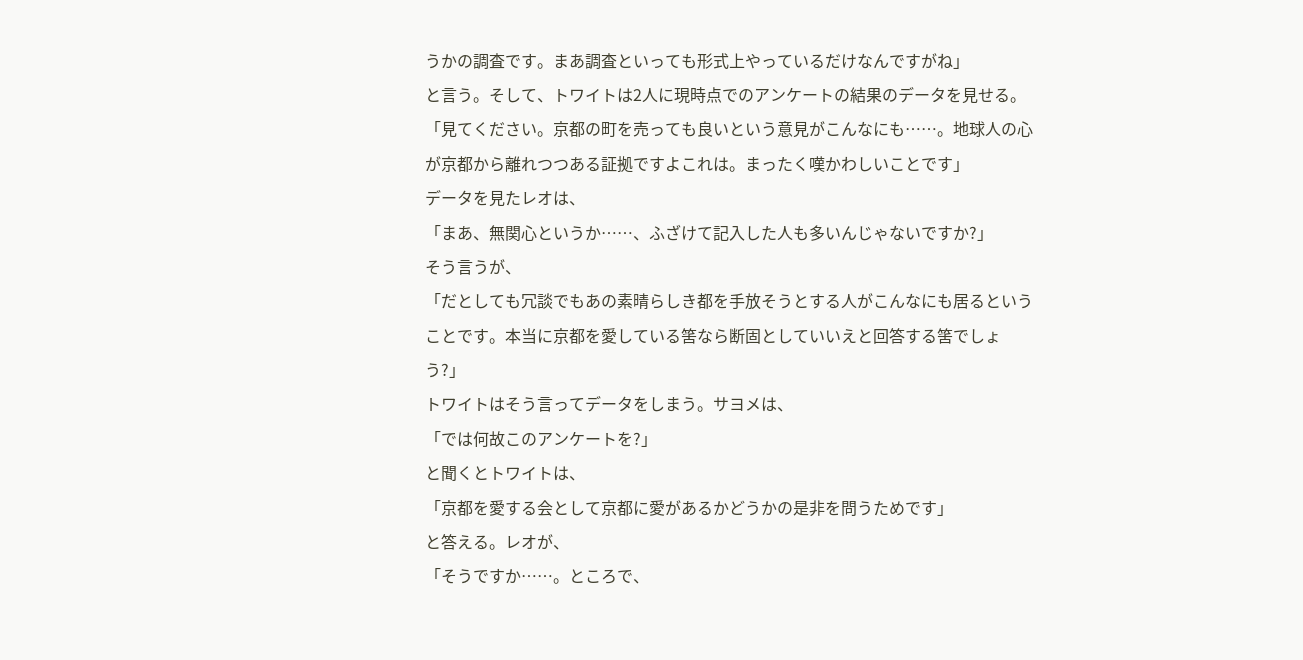うかの調査です。まあ調査といっても形式上やっているだけなんですがね」
と言う。そして、トワイトは2人に現時点でのアンケートの結果のデータを見せる。
「見てください。京都の町を売っても良いという意見がこんなにも……。地球人の心が京都から離れつつある証拠ですよこれは。まったく嘆かわしいことです」
データを見たレオは、
「まあ、無関心というか……、ふざけて記入した人も多いんじゃないですか?」
そう言うが、
「だとしても冗談でもあの素晴らしき都を手放そうとする人がこんなにも居るということです。本当に京都を愛している筈なら断固としていいえと回答する筈でしょう?」
トワイトはそう言ってデータをしまう。サヨメは、
「では何故このアンケートを?」
と聞くとトワイトは、
「京都を愛する会として京都に愛があるかどうかの是非を問うためです」
と答える。レオが、
「そうですか……。ところで、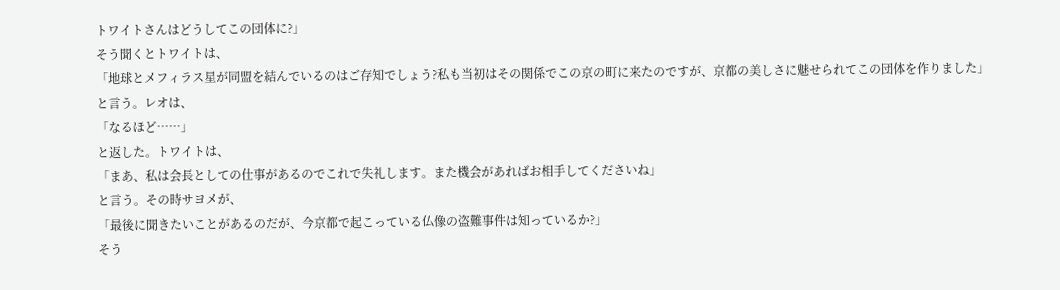トワイトさんはどうしてこの団体に?」
そう聞くとトワイトは、
「地球とメフィラス星が同盟を結んでいるのはご存知でしょう?私も当初はその関係でこの京の町に来たのですが、京都の美しさに魅せられてこの団体を作りました」
と言う。レオは、
「なるほど……」
と返した。トワイトは、
「まあ、私は会長としての仕事があるのでこれで失礼します。また機会があればお相手してくださいね」
と言う。その時サヨメが、
「最後に聞きたいことがあるのだが、今京都で起こっている仏像の盗難事件は知っているか?」
そう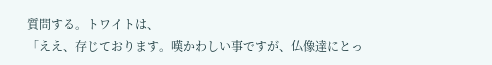質問する。トワイトは、
「ええ、存じております。嘆かわしい事ですが、仏像達にとっ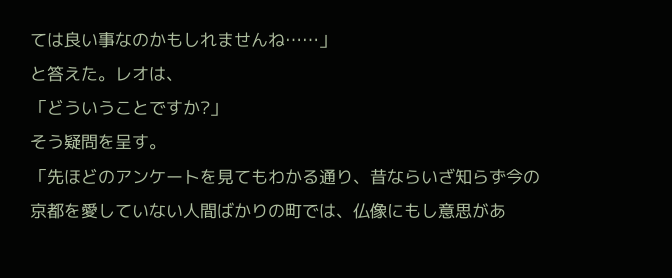ては良い事なのかもしれませんね……」
と答えた。レオは、
「どういうことですか?」
そう疑問を呈す。
「先ほどのアンケートを見てもわかる通り、昔ならいざ知らず今の京都を愛していない人間ばかりの町では、仏像にもし意思があ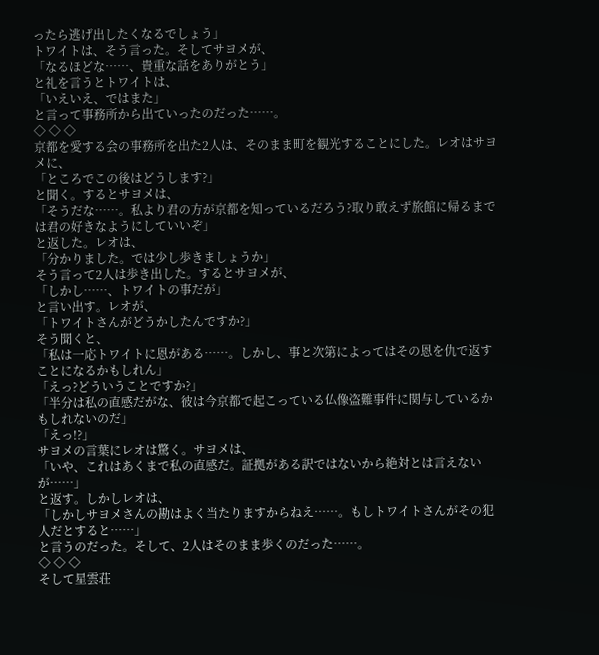ったら逃げ出したくなるでしょう」
トワイトは、そう言った。そしてサヨメが、
「なるほどな……、貴重な話をありがとう」
と礼を言うとトワイトは、
「いえいえ、ではまた」
と言って事務所から出ていったのだった……。
◇ ◇ ◇
京都を愛する会の事務所を出た2人は、そのまま町を観光することにした。レオはサヨメに、
「ところでこの後はどうします?」
と聞く。するとサヨメは、
「そうだな……。私より君の方が京都を知っているだろう?取り敢えず旅館に帰るまでは君の好きなようにしていいぞ」
と返した。レオは、
「分かりました。では少し歩きましょうか」
そう言って2人は歩き出した。するとサヨメが、
「しかし……、トワイトの事だが」
と言い出す。レオが、
「トワイトさんがどうかしたんですか?」
そう聞くと、
「私は一応トワイトに恩がある……。しかし、事と次第によってはその恩を仇で返すことになるかもしれん」
「えっ?どういうことですか?」
「半分は私の直感だがな、彼は今京都で起こっている仏像盗難事件に関与しているかもしれないのだ」
「えっ!?」
サヨメの言葉にレオは驚く。サヨメは、
「いや、これはあくまで私の直感だ。証拠がある訳ではないから絶対とは言えないが……」
と返す。しかしレオは、
「しかしサヨメさんの勘はよく当たりますからねえ……。もしトワイトさんがその犯人だとすると……」
と言うのだった。そして、2人はそのまま歩くのだった……。
◇ ◇ ◇
そして星雲荘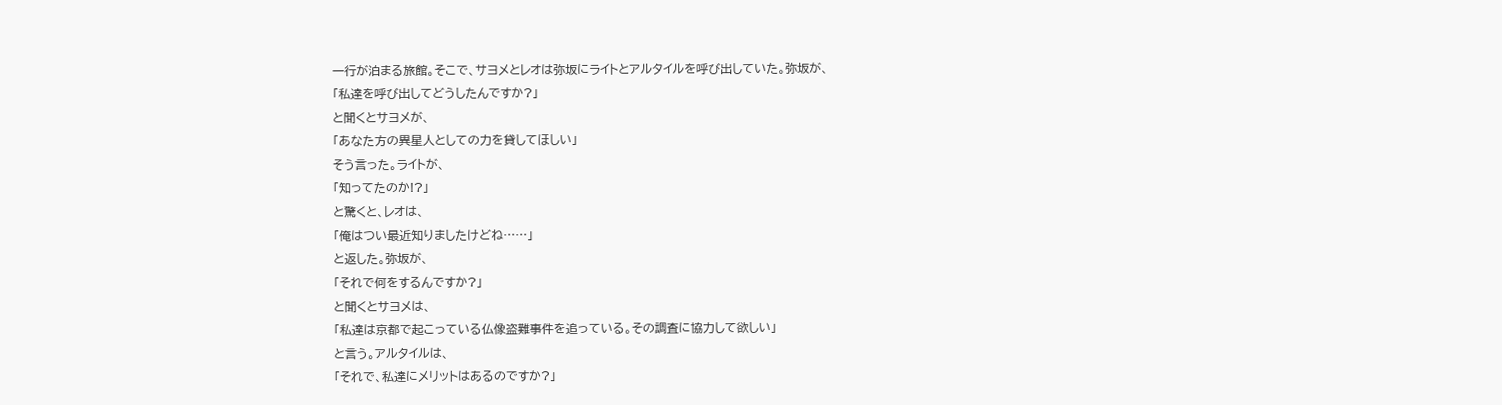一行が泊まる旅館。そこで、サヨメとレオは弥坂にライトとアルタイルを呼び出していた。弥坂が、
「私達を呼び出してどうしたんですか?」
と聞くとサヨメが、
「あなた方の異星人としての力を貸してほしい」
そう言った。ライトが、
「知ってたのか!?」
と驚くと、レオは、
「俺はつい最近知りましたけどね……」
と返した。弥坂が、
「それで何をするんですか?」
と聞くとサヨメは、
「私達は京都で起こっている仏像盗難事件を追っている。その調査に協力して欲しい」
と言う。アルタイルは、
「それで、私達にメリットはあるのですか?」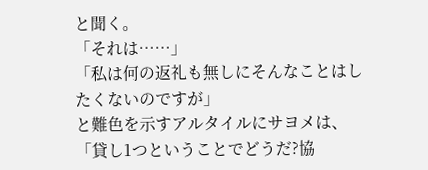と聞く。
「それは……」
「私は何の返礼も無しにそんなことはしたくないのですが」
と難色を示すアルタイルにサヨメは、
「貸し1つということでどうだ?協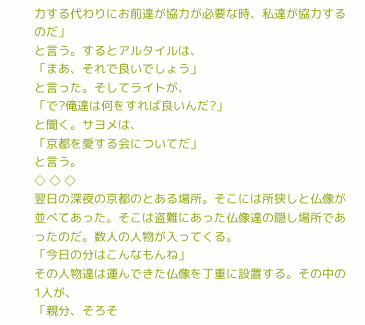力する代わりにお前達が協力が必要な時、私達が協力するのだ」
と言う。するとアルタイルは、
「まあ、それで良いでしょう」
と言った。そしてライトが、
「で?俺達は何をすれば良いんだ?」
と聞く。サヨメは、
「京都を愛する会についてだ」
と言う。
◇ ◇ ◇
翌日の深夜の京都のとある場所。そこには所狭しと仏像が並べてあった。そこは盗難にあった仏像達の隠し場所であったのだ。数人の人物が入ってくる。
「今日の分はこんなもんね」
その人物達は運んできた仏像を丁重に設置する。その中の1人が、
「親分、そろそ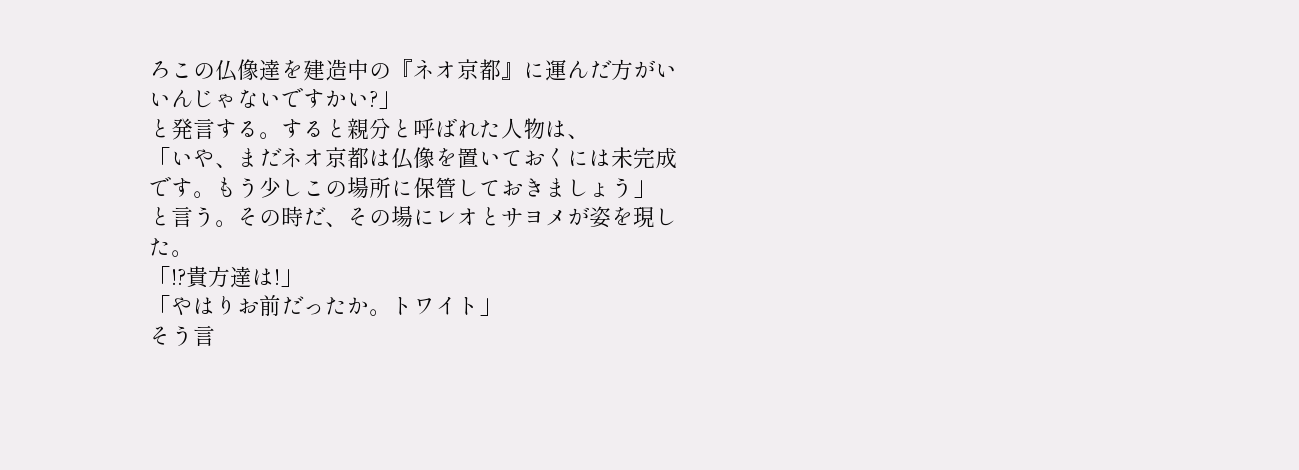ろこの仏像達を建造中の『ネオ京都』に運んだ方がいいんじゃないですかい?」
と発言する。すると親分と呼ばれた人物は、
「いや、まだネオ京都は仏像を置いておくには未完成です。もう少しこの場所に保管しておきましょう」
と言う。その時だ、その場にレオとサヨメが姿を現した。
「!?貴方達は!」
「やはりお前だったか。トワイト」
そう言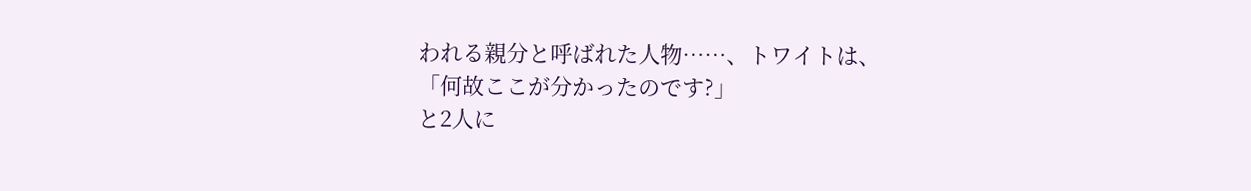われる親分と呼ばれた人物……、トワイトは、
「何故ここが分かったのです?」
と2人に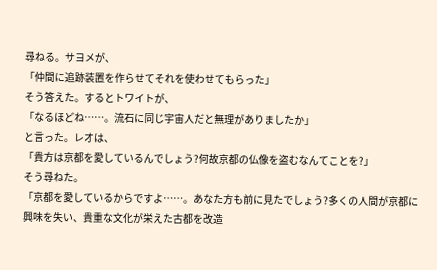尋ねる。サヨメが、
「仲間に追跡装置を作らせてそれを使わせてもらった」
そう答えた。するとトワイトが、
「なるほどね……。流石に同じ宇宙人だと無理がありましたか」
と言った。レオは、
「貴方は京都を愛しているんでしょう?何故京都の仏像を盗むなんてことを?」
そう尋ねた。
「京都を愛しているからですよ……。あなた方も前に見たでしょう?多くの人間が京都に興味を失い、貴重な文化が栄えた古都を改造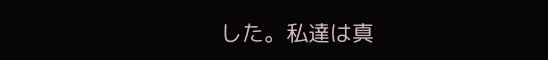した。私達は真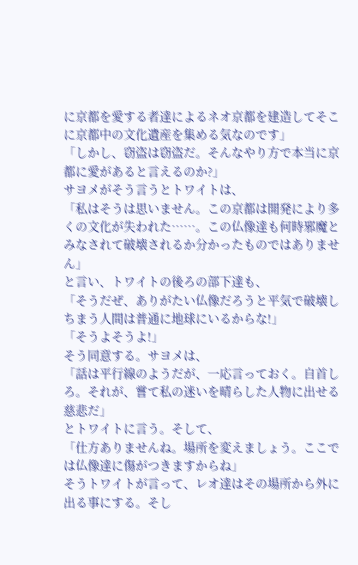に京都を愛する者達によるネオ京都を建造してそこに京都中の文化遺産を集める気なのです」
「しかし、窃盗は窃盗だ。そんなやり方で本当に京都に愛があると言えるのか?」
サヨメがそう言うとトワイトは、
「私はそうは思いません。この京都は開発により多くの文化が失われた……。この仏像達も何時邪魔とみなされて破壊されるか分かったものではありません」
と言い、トワイトの後ろの部下達も、
「そうだぜ、ありがたい仏像だろうと平気で破壊しちまう人間は普通に地球にいるからな!」
「そうよそうよ!」
そう同意する。サヨメは、
「話は平行線のようだが、一応言っておく。自首しろ。それが、嘗て私の迷いを晴らした人物に出せる慈悲だ」
とトワイトに言う。そして、
「仕方ありませんね。場所を変えましょう。ここでは仏像達に傷がつきますからね」
そうトワイトが言って、レオ達はその場所から外に出る事にする。そし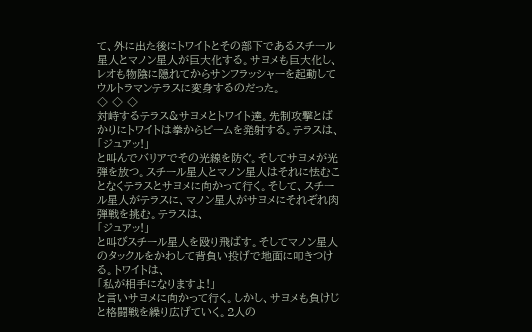て、外に出た後にトワイトとその部下であるスチール星人とマノン星人が巨大化する。サヨメも巨大化し、レオも物陰に隠れてからサンフラッシャーを起動してウルトラマンテラスに変身するのだった。
◇ ◇ ◇
対峙するテラス&サヨメとトワイト達。先制攻撃とばかりにトワイトは拳からビームを発射する。テラスは、
「ジュアッ!」
と叫んでバリアでその光線を防ぐ。そしてサヨメが光弾を放つ。スチール星人とマノン星人はそれに怯むことなくテラスとサヨメに向かって行く。そして、スチール星人がテラスに、マノン星人がサヨメにそれぞれ肉弾戦を挑む。テラスは、
「ジュアッ!」
と叫びスチール星人を殴り飛ばす。そしてマノン星人のタックルをかわして背負い投げで地面に叩きつける。トワイトは、
「私が相手になりますよ!」
と言いサヨメに向かって行く。しかし、サヨメも負けじと格闘戦を繰り広げていく。2人の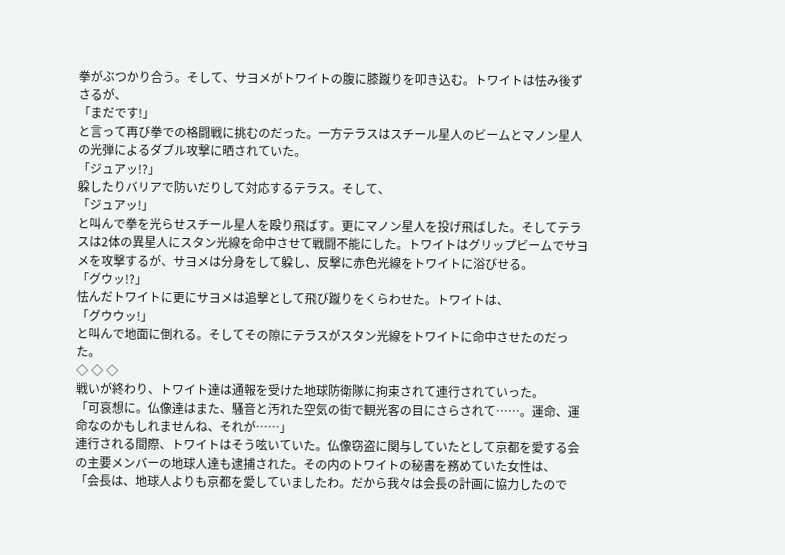拳がぶつかり合う。そして、サヨメがトワイトの腹に膝蹴りを叩き込む。トワイトは怯み後ずさるが、
「まだです!」
と言って再び拳での格闘戦に挑むのだった。一方テラスはスチール星人のビームとマノン星人の光弾によるダブル攻撃に晒されていた。
「ジュアッ!?」
躱したりバリアで防いだりして対応するテラス。そして、
「ジュアッ!」
と叫んで拳を光らせスチール星人を殴り飛ばす。更にマノン星人を投げ飛ばした。そしてテラスは2体の異星人にスタン光線を命中させて戦闘不能にした。トワイトはグリップビームでサヨメを攻撃するが、サヨメは分身をして躱し、反撃に赤色光線をトワイトに浴びせる。
「グウッ!?」
怯んだトワイトに更にサヨメは追撃として飛び蹴りをくらわせた。トワイトは、
「グウウッ!」
と叫んで地面に倒れる。そしてその隙にテラスがスタン光線をトワイトに命中させたのだった。
◇ ◇ ◇
戦いが終わり、トワイト達は通報を受けた地球防衛隊に拘束されて連行されていった。
「可哀想に。仏像達はまた、騒音と汚れた空気の街で観光客の目にさらされて……。運命、運命なのかもしれませんね、それが……」
連行される間際、トワイトはそう呟いていた。仏像窃盗に関与していたとして京都を愛する会の主要メンバーの地球人達も逮捕された。その内のトワイトの秘書を務めていた女性は、
「会長は、地球人よりも京都を愛していましたわ。だから我々は会長の計画に協力したので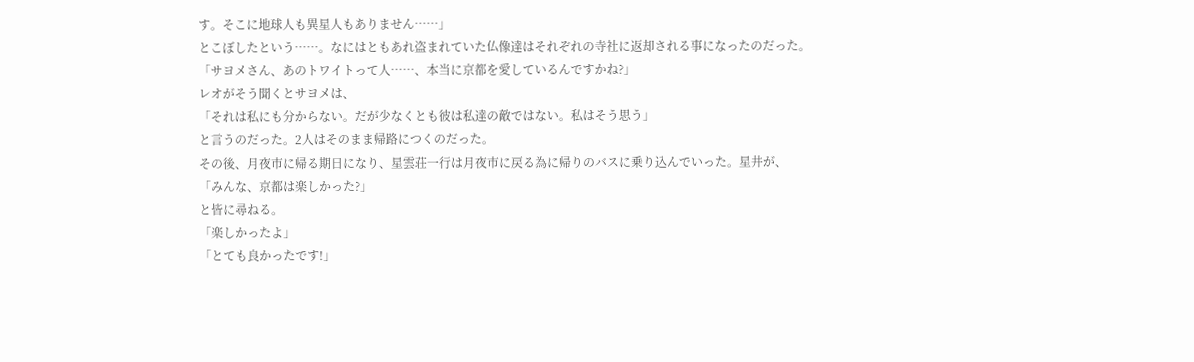す。そこに地球人も異星人もありません……」
とこぼしたという……。なにはともあれ盗まれていた仏像達はそれぞれの寺社に返却される事になったのだった。
「サヨメさん、あのトワイトって人……、本当に京都を愛しているんですかね?」
レオがそう聞くとサヨメは、
「それは私にも分からない。だが少なくとも彼は私達の敵ではない。私はそう思う」
と言うのだった。2人はそのまま帰路につくのだった。
その後、月夜市に帰る期日になり、星雲荘一行は月夜市に戻る為に帰りのバスに乗り込んでいった。星井が、
「みんな、京都は楽しかった?」
と皆に尋ねる。
「楽しかったよ」
「とても良かったです!」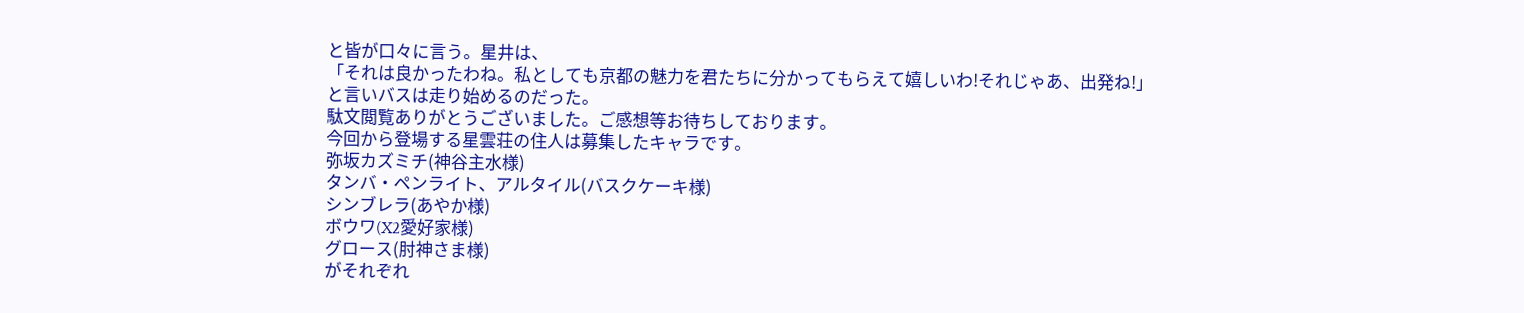と皆が口々に言う。星井は、
「それは良かったわね。私としても京都の魅力を君たちに分かってもらえて嬉しいわ!それじゃあ、出発ね!」
と言いバスは走り始めるのだった。
駄文閲覧ありがとうございました。ご感想等お待ちしております。
今回から登場する星雲荘の住人は募集したキャラです。
弥坂カズミチ(神谷主水様)
タンバ・ペンライト、アルタイル(バスクケーキ様)
シンブレラ(あやか様)
ボウワ(X2愛好家様)
グロース(肘神さま様)
がそれぞれ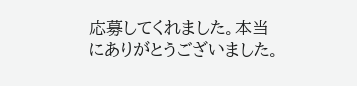応募してくれました。本当にありがとうございました。